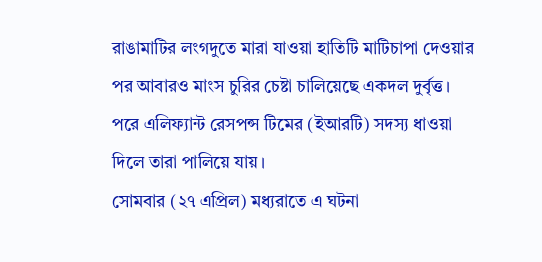রাঙামাটির লংগদুতে মারা যাওয়া হাতিটি মাটিচাপা দেওয়ার পর আবারও মাংস চুরির চেষ্টা চালিয়েছে একদল দুর্বৃত্ত। পরে এলিফ্যান্ট রেসপন্স টিমের (ইআরটি) সদস্য ধাওয়া দিলে তারা পালিয়ে যায়।
সোমবার (২৭ এপ্রিল) মধ্যরাতে এ ঘটনা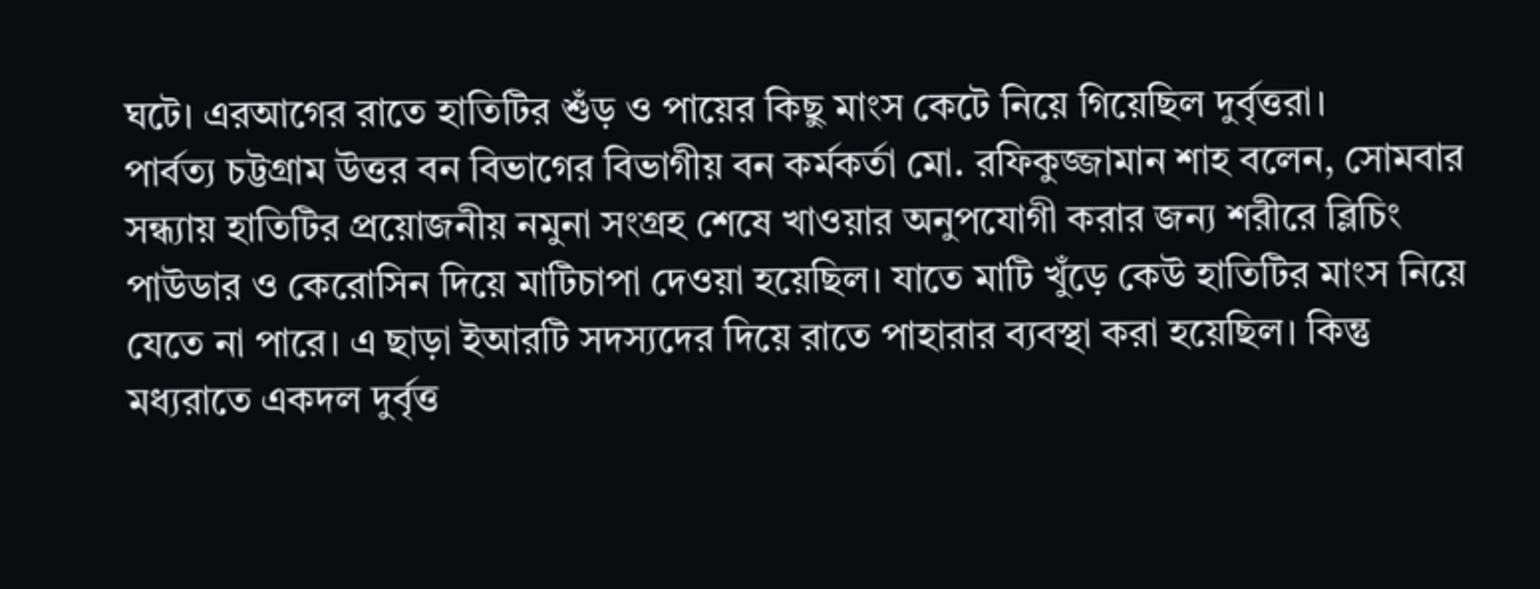ঘটে। এরআগের রাতে হাতিটির শুঁড় ও পায়ের কিছু মাংস কেটে নিয়ে গিয়েছিল দুর্বৃত্তরা।
পার্বত্য চট্টগ্রাম উত্তর বন বিভাগের বিভাগীয় বন কর্মকর্তা মো. রফিকুজ্জামান শাহ বলেন, সোমবার সন্ধ্যায় হাতিটির প্রয়োজনীয় নমুনা সংগ্রহ শেষে খাওয়ার অনুপযোগী করার জন্য শরীরে ব্লিচিং পাউডার ও কেরোসিন দিয়ে মাটিচাপা দেওয়া হয়েছিল। যাতে মাটি খুঁড়ে কেউ হাতিটির মাংস নিয়ে যেতে না পারে। এ ছাড়া ইআরটি সদস্যদের দিয়ে রাতে পাহারার ব্যবস্থা করা হয়েছিল। কিন্তু মধ্যরাতে একদল দুর্বৃত্ত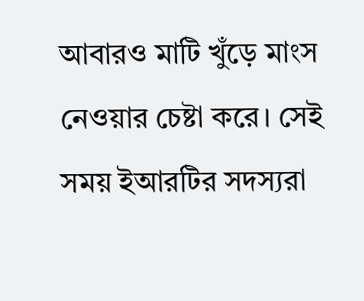আবারও মাটি খুঁড়ে মাংস নেওয়ার চেষ্টা করে। সেই সময় ইআরটির সদস্যরা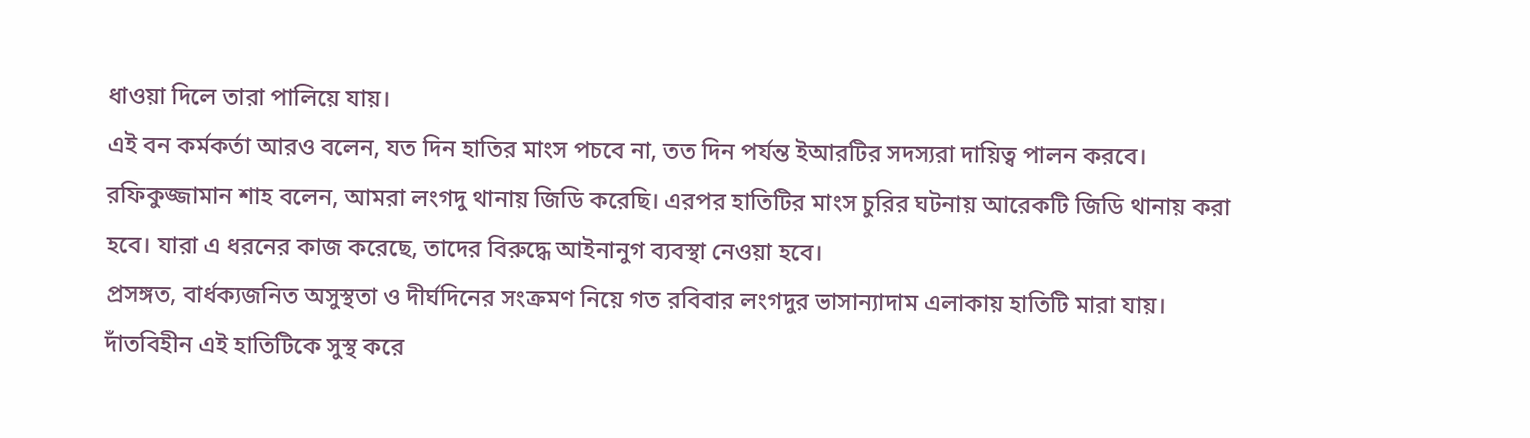ধাওয়া দিলে তারা পালিয়ে যায়।
এই বন কর্মকর্তা আরও বলেন, যত দিন হাতির মাংস পচবে না, তত দিন পর্যন্ত ইআরটির সদস্যরা দায়িত্ব পালন করবে।
রফিকুজ্জামান শাহ বলেন, আমরা লংগদু থানায় জিডি করেছি। এরপর হাতিটির মাংস চুরির ঘটনায় আরেকটি জিডি থানায় করা হবে। যারা এ ধরনের কাজ করেছে, তাদের বিরুদ্ধে আইনানুগ ব্যবস্থা নেওয়া হবে।
প্রসঙ্গত, বার্ধক্যজনিত অসুস্থতা ও দীর্ঘদিনের সংক্রমণ নিয়ে গত রবিবার লংগদুর ভাসান্যাদাম এলাকায় হাতিটি মারা যায়। দাঁতবিহীন এই হাতিটিকে সুস্থ করে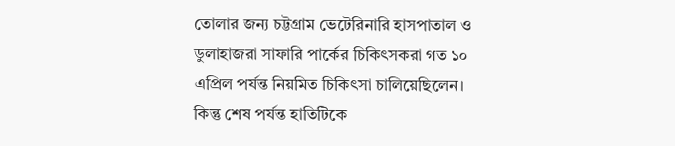তোলার জন্য চট্টগ্রাম ভেটেরিনারি হাসপাতাল ও ডুলাহাজরা সাফারি পার্কের চিকিৎসকরা গত ১০ এপ্রিল পর্যন্ত নিয়মিত চিকিৎসা চালিয়েছিলেন। কিন্তু শেষ পর্যন্ত হাতিটিকে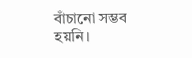বাঁচানো সম্ভব হয়নি।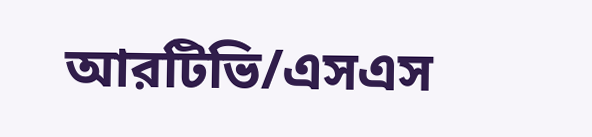আরটিভি/এসএস